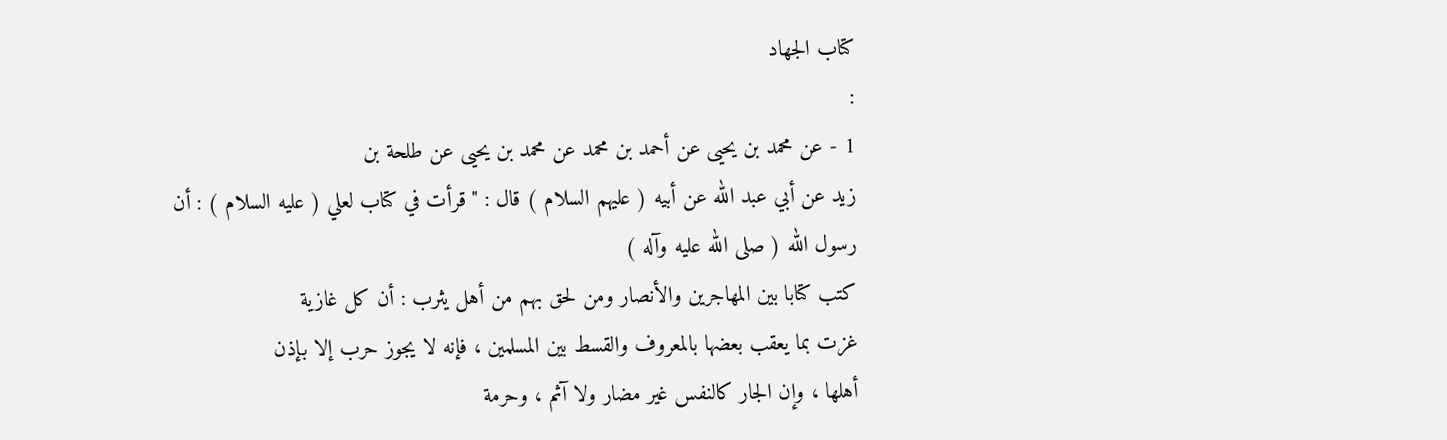كتاب الجهاد
:
1 - عن محمد بن يحيى عن أحمد بن محمد عن محمد بن يحيى عن طلحة بن
زيد عن أبي عبد الله عن أبيه ( عليهم السلام ) قال : " قرأت في كتاب لعلي ( عليه السلام ) : أن رسول الله ( صلى الله عليه وآله )
كتب كتابا بين المهاجرين والأنصار ومن لحق بهم من أهل يثرب : أن كل غازية
غزت بما يعقب بعضها بالمعروف والقسط بين المسلمين ، فإنه لا يجوز حرب إلا بإذن
أهلها ، وإن الجار كالنفس غير مضار ولا آثم ، وحرمة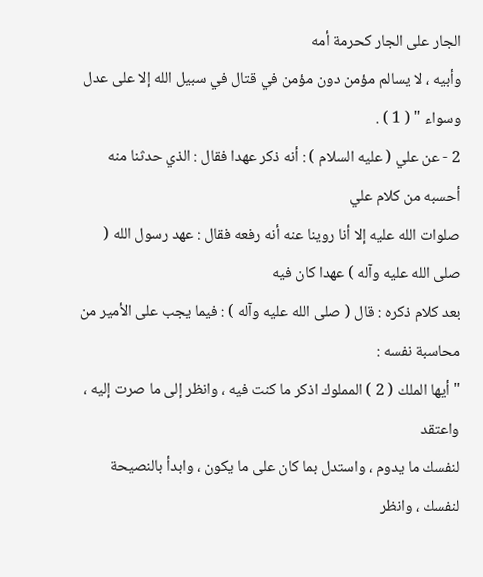الجار على الجار كحرمة أمه
وأبيه ، لا يسالم مؤمن دون مؤمن في قتال في سبيل الله إلا على عدل وسواء " ( 1 ) .
2 - عن علي ( عليه السلام ) : أنه ذكر عهدا فقال : الذي حدثنا منه أحسبه من كلام علي
صلوات الله عليه إلا أنا روينا عنه أنه رفعه فقال : عهد رسول الله ( صلى الله عليه وآله ) عهدا كان فيه
بعد كلام ذكره : قال ( صلى الله عليه وآله ) : فيما يجب على الأمير من محاسبة نفسه :
" أيها الملك ( 2 ) المملوك اذكر ما كنت فيه ، وانظر إلى ما صرت إليه ، واعتقد
لنفسك ما يدوم ، واستدل بما كان على ما يكون ، وابدأ بالنصيحة لنفسك ، وانظر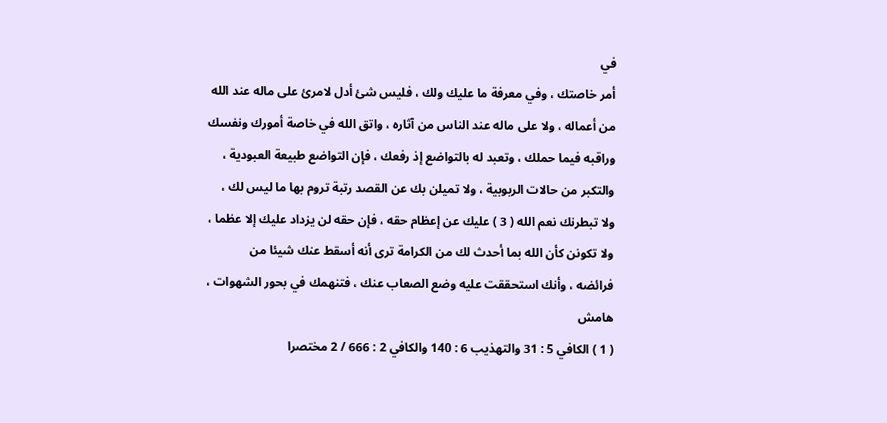في
أمر خاصتك ، وفي معرفة ما عليك ولك ، فليس شئ أدل لامرئ على ماله عند الله
من أعماله ، ولا على ماله عند الناس من آثاره ، واتق الله في خاصة أمورك ونفسك
وراقبه فيما حملك ، وتعبد له بالتواضع إذ رفعك ، فإن التواضع طبيعة العبودية ،
والتكبر من حالات الربوبية ، ولا تميلن بك عن القصد رتبة تروم بها ما ليس لك ،
ولا تبطرنك نعم الله ( 3 ) عليك عن إعظام حقه ، فإن حقه لن يزداد عليك إلا عظما ،
ولا تكونن كأن الله بما أحدث لك من الكرامة ترى أنه أسقط عنك شيئا من
فرائضه ، وأنك استحققت عليه وضع الصعاب عنك ، فتنهمك في بحور الشهوات ،
هامش
( 1 ) الكافي 5 : 31 والتهذيب 6 : 140 والكافي 2 : 666 / 2 مختصرا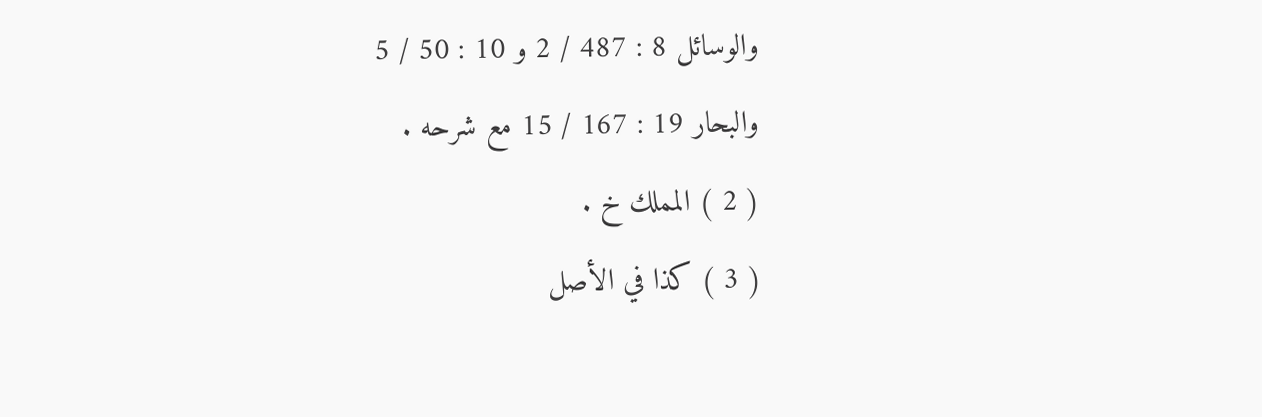والوسائل 8 : 487 / 2 و 10 : 50 / 5
والبحار 19 : 167 / 15 مع شرحه .
( 2 ) المملك خ .
( 3 ) كذا في الأصل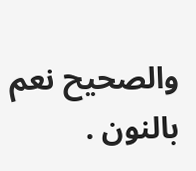والصحيح نعم بالنون .